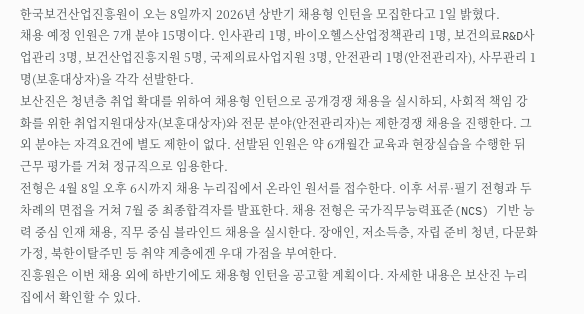한국보건산업진흥원이 오는 8일까지 2026년 상반기 채용형 인턴을 모집한다고 1일 밝혔다.
채용 예정 인원은 7개 분야 15명이다. 인사관리 1명, 바이오헬스산업정책관리 1명, 보건의료R&D사업관리 3명, 보건산업진흥지원 5명, 국제의료사업지원 3명, 안전관리 1명(안전관리자), 사무관리 1명(보훈대상자)을 각각 선발한다.
보산진은 청년층 취업 확대를 위하여 채용형 인턴으로 공개경쟁 채용을 실시하되, 사회적 책임 강화를 위한 취업지원대상자(보훈대상자)와 전문 분야(안전관리자)는 제한경쟁 채용을 진행한다. 그 외 분야는 자격요건에 별도 제한이 없다. 선발된 인원은 약 6개월간 교육과 현장실습을 수행한 뒤 근무 평가를 거쳐 정규직으로 임용한다.
전형은 4월 8일 오후 6시까지 채용 누리집에서 온라인 원서를 접수한다. 이후 서류·필기 전형과 두 차례의 면접을 거쳐 7월 중 최종합격자를 발표한다. 채용 전형은 국가직무능력표준(NCS) 기반 능력 중심 인재 채용, 직무 중심 블라인드 채용을 실시한다. 장애인, 저소득층, 자립 준비 청년, 다문화가정, 북한이탈주민 등 취약 계층에겐 우대 가점을 부여한다.
진흥원은 이번 채용 외에 하반기에도 채용형 인턴을 공고할 계획이다. 자세한 내용은 보산진 누리집에서 확인할 수 있다.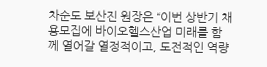차순도 보산진 원장은 “이번 상반기 채용모집에 바이오헬스산업 미래를 함께 열어갈 열정적이고, 도전적인 역량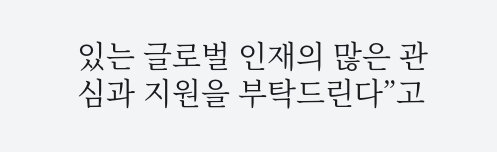있는 글로벌 인재의 많은 관심과 지원을 부탁드린다”고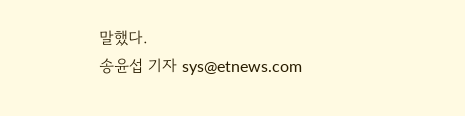말했다.
송윤섭 기자 sys@etnews.com